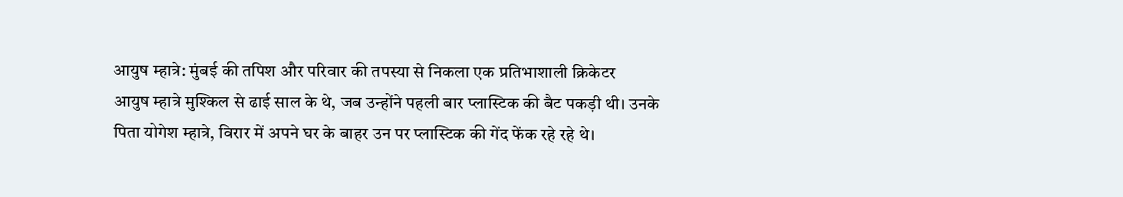आयुष म्हात्रे: मुंबई की तपिश और परिवार की तपस्या से निकला एक प्रतिभाशाली क्रिकेटर
आयुष म्हात्रे मुश्किल से ढाई साल के थे, जब उन्होंने पहली बार प्लास्टिक की बैट पकड़ी थी। उनके पिता योगेश म्हात्रे, विरार में अपने घर के बाहर उन पर प्लास्टिक की गेंद फेंक रहे रहे थे।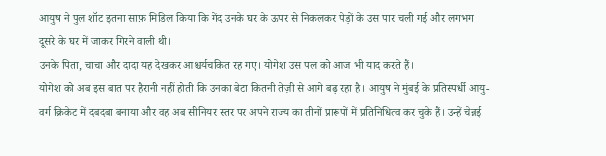आयुष ने पुल शॉट इतना साफ़ मिडिल किया कि गेंद उनके घर के ऊपर से निकलकर पेड़ों के उस पार चली गई और लगभग दूसरे के घर में जाकर गिरने वाली थी।
उनके पिता, चाचा और दादा यह देखकर आश्चर्यचकित रह गए। योगेश उस पल को आज भी याद करते हैं।
योगेश को अब इस बात पर हैरानी नहीं होती कि उनका बेटा कितनी तेज़ी से आगे बढ़ रहा है। आयुष ने मुंबई के प्रतिस्पर्धी आयु-वर्ग क्रिकेट में दबदबा बनाया और वह अब सीनियर स्तर पर अपने राज्य का तीनों प्रारूपों में प्रतिनिधित्व कर चुके हैं। उन्हें चेन्नई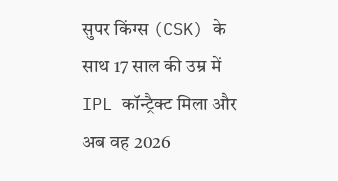सुपर किंग्स (CSK) के साथ 17 साल की उम्र में IPL कॉन्ट्रैक्ट मिला और अब वह 2026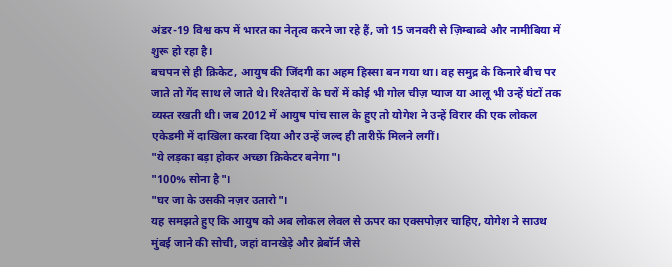अंडर-19 विश्व कप में भारत का नेतृत्व करने जा रहे हैं, जो 15 जनवरी से ज़िम्बाब्वे और नामीबिया में शुरू हो रहा है।
बचपन से ही क्रिकेट, आयुष की जिंदगी का अहम हिस्सा बन गया था। वह समुद्र के किनारे बीच पर जाते तो गेंद साथ ले जाते थे। रिश्तेदारों के घरों में कोई भी गोल चीज़ प्याज या आलू भी उन्हें घंटों तक व्यस्त रखती थी। जब 2012 में आयुष पांच साल के हुए तो योगेश ने उन्हें विरार की एक लोकल एकेडमी में दाखिला करवा दिया और उन्हें जल्द ही तारीफ़ें मिलने लगीं।
"ये लड़का बड़ा होकर अच्छा क्रिकेटर बनेगा"।
"100% सोना है"।
"घर जा के उसकी नज़र उतारो"।
यह समझते हुए कि आयुष को अब लोकल लेवल से ऊपर का एक्सपोज़र चाहिए, योगेश ने साउथ मुंबई जाने की सोची, जहां वानखेड़े और ब्रेबॉर्न जैसे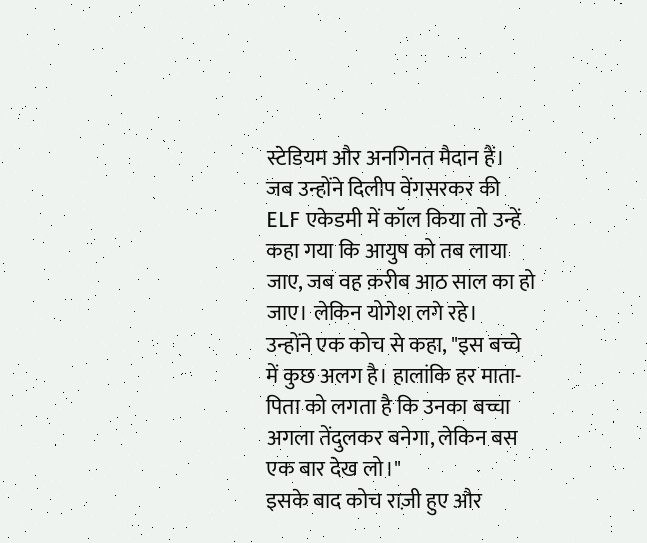स्टेडियम और अनगिनत मैदान हैं। जब उन्होंने दिलीप वेंगसरकर की ELF एकेडमी में कॉल किया तो उन्हें कहा गया कि आयुष को तब लाया जाए, जब वह क़रीब आठ साल का हो जाए। लेकिन योगेश लगे रहे।
उन्होंने एक कोच से कहा, "इस बच्चे में कुछ अलग है। हालांकि हर माता-पिता को लगता है कि उनका बच्चा अगला तेंदुलकर बनेगा, लेकिन बस एक बार देख लो।"
इसके बाद कोच राज़ी हुए और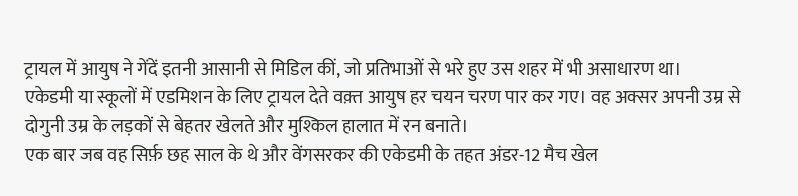ट्रायल में आयुष ने गेंदें इतनी आसानी से मिडिल कीं, जो प्रतिभाओं से भरे हुए उस शहर में भी असाधारण था।
एकेडमी या स्कूलों में एडमिशन के लिए ट्रायल देते वक़्त आयुष हर चयन चरण पार कर गए। वह अक्सर अपनी उम्र से दोगुनी उम्र के लड़कों से बेहतर खेलते और मुश्किल हालात में रन बनाते।
एक बार जब वह सिर्फ़ छह साल के थे और वेंगसरकर की एकेडमी के तहत अंडर-12 मैच खेल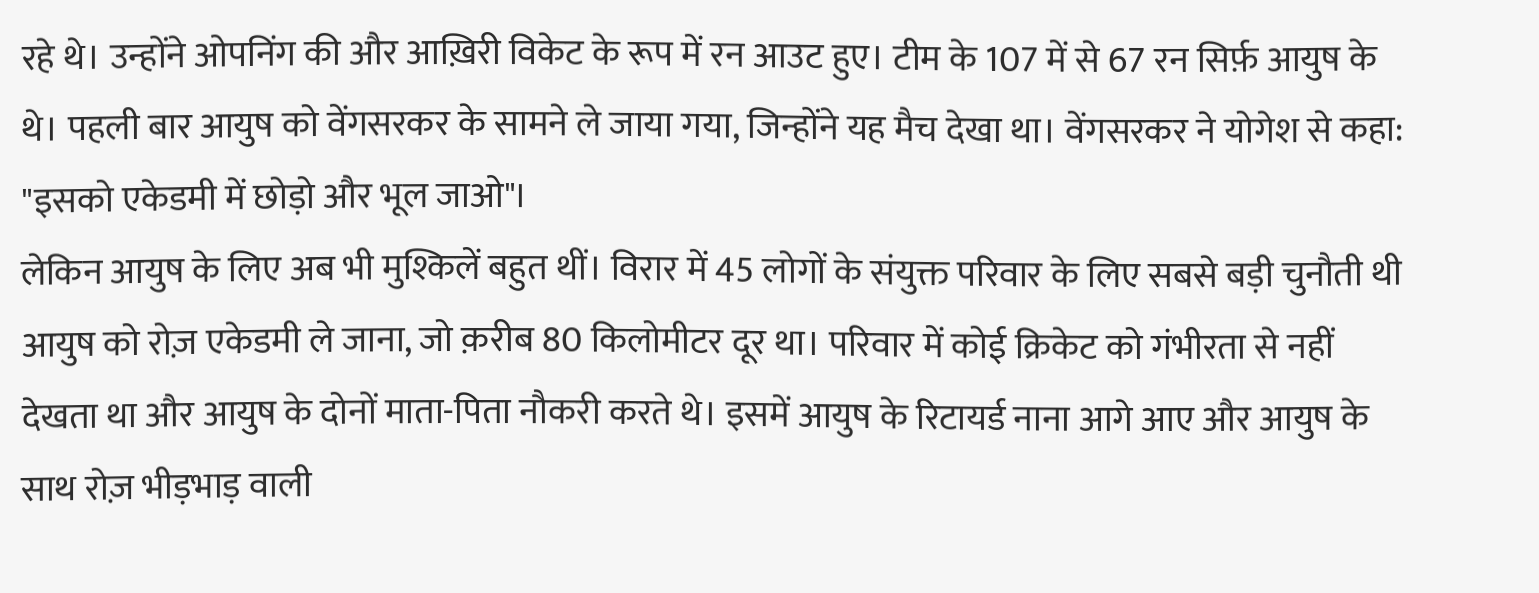रहे थे। उन्होंने ओपनिंग की और आख़िरी विकेट के रूप में रन आउट हुए। टीम के 107 में से 67 रन सिर्फ़ आयुष के थे। पहली बार आयुष को वेंगसरकर के सामने ले जाया गया, जिन्होंने यह मैच देखा था। वेंगसरकर ने योगेश से कहा: "इसको एकेडमी में छोड़ो और भूल जाओ"।
लेकिन आयुष के लिए अब भी मुश्किलें बहुत थीं। विरार में 45 लोगों के संयुक्त परिवार के लिए सबसे बड़ी चुनौती थी आयुष को रोज़ एकेडमी ले जाना, जो क़रीब 80 किलोमीटर दूर था। परिवार में कोई क्रिकेट को गंभीरता से नहीं देखता था और आयुष के दोनों माता-पिता नौकरी करते थे। इसमें आयुष के रिटायर्ड नाना आगे आए और आयुष के साथ रोज़ भीड़भाड़ वाली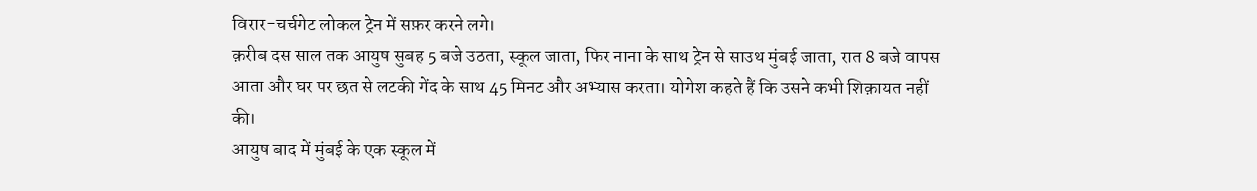विरार-चर्चगेट लोकल ट्रेन में सफ़र करने लगे।
क़रीब दस साल तक आयुष सुबह 5 बजे उठता, स्कूल जाता, फिर नाना के साथ ट्रेन से साउथ मुंबई जाता, रात 8 बजे वापस आता और घर पर छत से लटकी गेंद के साथ 45 मिनट और अभ्यास करता। योगेश कहते हैं कि उसने कभी शिक़ायत नहीं की।
आयुष बाद में मुंबई के एक स्कूल में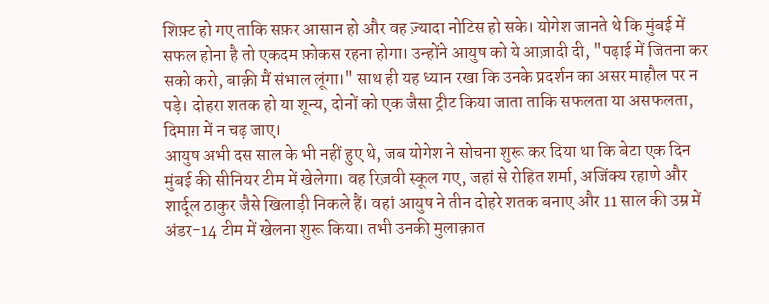शिफ़्ट हो गए ताकि सफ़र आसान हो और वह ज़्यादा नोटिस हो सके। योगेश जानते थे कि मुंबई में सफल होना है तो एकदम फ़ोकस रहना होगा। उन्होंने आयुष को ये आज़ादी दी, "पढ़ाई में जितना कर सको करो, बाक़ी मैं संभाल लूंगा।" साथ ही यह ध्यान रखा कि उनके प्रदर्शन का असर माहौल पर न पड़े। दोहरा शतक हो या शून्य, दोनों को एक जैसा ट्रीट किया जाता ताकि सफलता या असफलता, दिमाग़ में न चढ़ जाए।
आयुष अभी दस साल के भी नहीं हुए थे, जब योगेश ने सोचना शुरू कर दिया था कि बेटा एक दिन मुंबई की सीनियर टीम में खेलेगा। वह रिज़वी स्कूल गए, जहां से रोहित शर्मा, अजिंक्य रहाणे और शार्दूल ठाकुर जैसे खिलाड़ी निकले हैं। वहां आयुष ने तीन दोहरे शतक बनाए और 11 साल की उम्र में अंडर-14 टीम में खेलना शुरू किया। तभी उनकी मुलाक़ात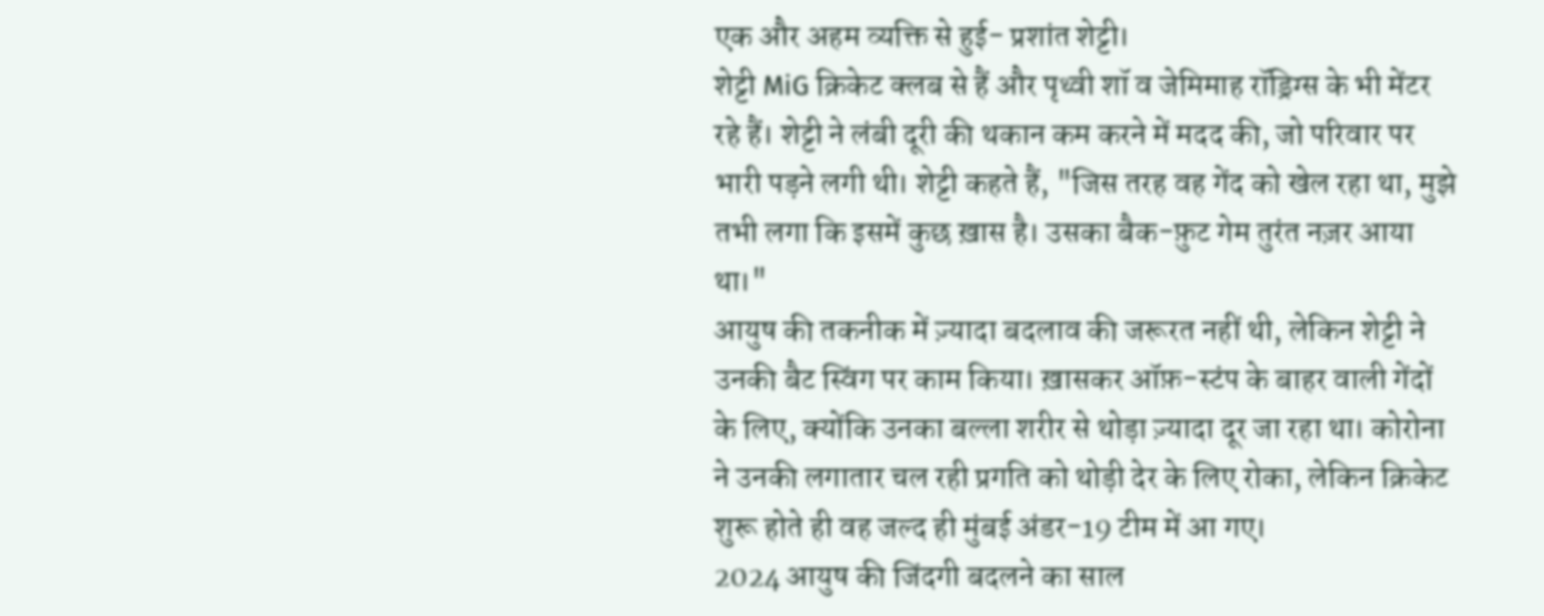एक और अहम व्यक्ति से हुई- प्रशांत शेट्टी।
शेट्टी MiG क्रिकेट क्लब से हैं और पृथ्वी शॉ व जेमिमाह रॉड्रिग्स के भी मेंटर रहे हैं। शेट्टी ने लंबी दूरी की थकान कम करने में मदद की, जो परिवार पर भारी पड़ने लगी थी। शेट्टी कहते हैं, "जिस तरह वह गेंद को खेल रहा था, मुझे तभी लगा कि इसमें कुछ ख़ास है। उसका बैक-फ़ुट गेम तुरंत नज़र आया था।"
आयुष की तकनीक में ज़्यादा बदलाव की जरूरत नहीं थी, लेकिन शेट्टी ने उनकी बैट स्विंग पर काम किया। ख़ासकर ऑफ़-स्टंप के बाहर वाली गेंदों के लिए, क्योंकि उनका बल्ला शरीर से थोड़ा ज़्यादा दूर जा रहा था। कोरोना ने उनकी लगातार चल रही प्रगति को थोड़ी देर के लिए रोका, लेकिन क्रिकेट शुरू होते ही वह जल्द ही मुंबई अंडर-19 टीम में आ गए।
2024 आयुष की जिंदगी बदलने का साल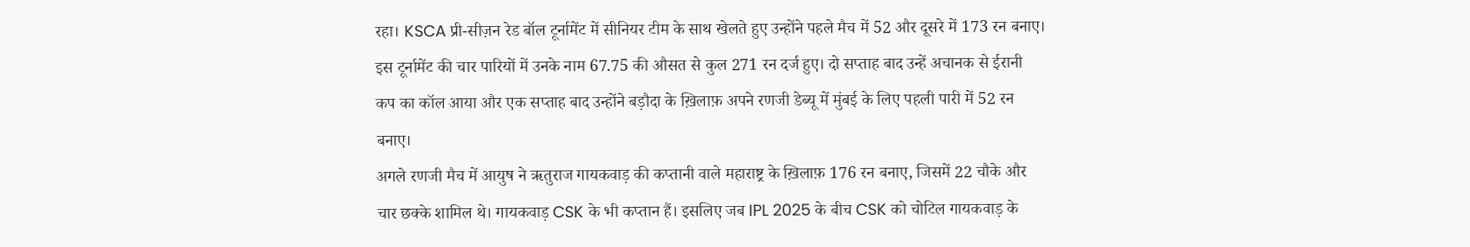रहा। KSCA प्री-सीज़न रेड बॉल टूर्नामेंट में सीनियर टीम के साथ खेलते हुए उन्होंने पहले मैच में 52 और दूसरे में 173 रन बनाए। इस टूर्नामेंट की चार पारियों में उनके नाम 67.75 की औसत से कुल 271 रन दर्ज हुए। दो सप्ताह बाद उन्हें अचानक से ईरानी कप का कॉल आया और एक सप्ताह बाद उन्होंने बड़ौदा के ख़िलाफ़ अपने रणजी डेब्यू में मुंबई के लिए पहली पारी में 52 रन बनाए।
अगले रणजी मैच में आयुष ने ऋतुराज गायकवाड़ की कप्तानी वाले महाराष्ट्र के ख़िलाफ़ 176 रन बनाए, जिसमें 22 चौके और चार छक्के शामिल थे। गायकवाड़ CSK के भी कप्तान हैं। इसलिए जब IPL 2025 के बीच CSK को चोटिल गायकवाड़ के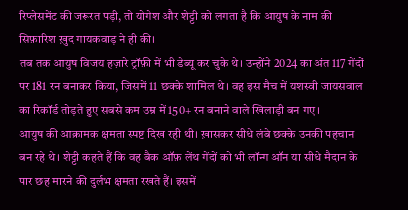रिप्लेसमेंट की जरूरत पड़ी, तो योगेश और शेट्टी को लगता है कि आयुष के नाम की सिफ़ारिश ख़ुद गायकवाड़ ने ही की।
तब तक आयुष विजय हज़ारे ट्रॉफ़ी में भी डेब्यू कर चुके थे। उन्होंने 2024 का अंत 117 गेंदों पर 181 रन बनाकर किया, जिसमें 11 छक्के शामिल थे। वह इस मैच में यशस्वी जायसवाल का रिकॉर्ड तोड़ते हुए सबसे कम उम्र में 150+ रन बनाने वाले खिलाड़ी बन गए।
आयुष की आक्रामक क्षमता स्पष्ट दिख रही थी। ख़ासकर सीधे लंबे छक्के उनकी पहचान बन रहे थे। शेट्टी कहते हैं कि वह बैक ऑफ़ लेंथ गेंदों को भी लॉन्ग ऑन या सीधे मैदान के पार छह मारने की दुर्लभ क्षमता रखते हैं। इसमें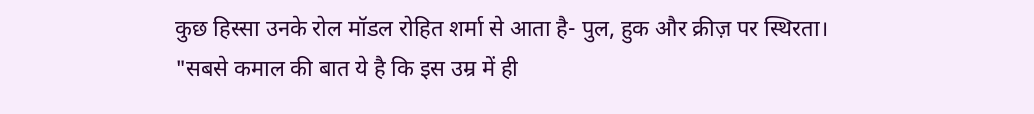कुछ हिस्सा उनके रोल मॉडल रोहित शर्मा से आता है- पुल, हुक और क्रीज़ पर स्थिरता।
"सबसे कमाल की बात ये है कि इस उम्र में ही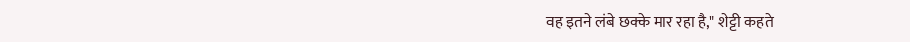वह इतने लंबे छक्के मार रहा है," शेट्टी कहते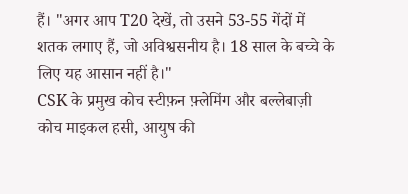हैं। "अगर आप T20 देखें, तो उसने 53-55 गेंदों में शतक लगाए हैं, जो अविश्वसनीय है। 18 साल के बच्चे के लिए यह आसान नहीं है।"
CSK के प्रमुख कोच स्टीफ़न फ़्लेमिंग और बल्लेबाज़ी कोच माइकल हसी, आयुष की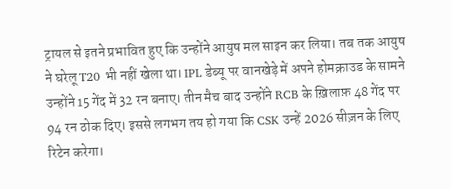ट्रायल से इतने प्रभावित हुए कि उन्होंने आयुष मल साइन कर लिया। तब तक आयुष ने घरेलू T20 भी नहीं खेला था। IPL डेब्यू पर वानखेड़े में अपने होमक्राउड के सामने उन्होंने 15 गेंद में 32 रन बनाए। तीन मैच बाद उन्होंने RCB के ख़िलाफ़ 48 गेंद पर 94 रन ठोक दिए। इससे लगभग तय हो गया कि CSK उन्हें 2026 सीज़न के लिए रिटेन करेगा।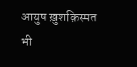आयुष ख़ुशक़िस्मत भी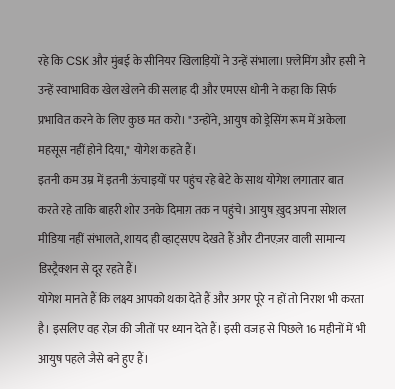रहे कि CSK और मुंबई के सीनियर खिलाड़ियों ने उन्हें संभाला। फ़्लेमिंग और हसी ने उन्हें स्वाभाविक खेल खेलने की सलाह दी और एमएस धोनी ने कहा कि सिर्फ प्रभावित करने के लिए कुछ मत करो। "उन्होंने, आयुष को ड्रेसिंग रूम में अकेला महसूस नहीं होने दिया," योगेश कहते हैं।
इतनी कम उम्र में इतनी ऊंचाइयों पर पहुंच रहे बेटे के साथ योगेश लगातार बात करते रहे ताकि बाहरी शोर उनके दिमाग़ तक न पहुंचे। आयुष ख़ुद अपना सोशल मीडिया नहीं संभालते, शायद ही व्हाट्सएप देखते हैं और टीनएज़र वाली सामान्य डिस्ट्रैक्शन से दूर रहते हैं।
योगेश मानते हैं कि लक्ष्य आपको थका देते हैं और अगर पूरे न हों तो निराश भी करता है। इसलिए वह रोज़ की जीतों पर ध्यान देते हैं। इसी वजह से पिछले 16 महीनों में भी आयुष पहले जैसे बने हुए हैं।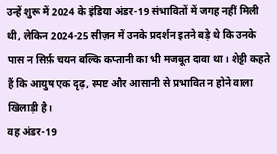उन्हें शुरू में 2024 के इंडिया अंडर-19 संभावितों में जगह नहीं मिली थी, लेकिन 2024-25 सीज़न में उनके प्रदर्शन इतने बड़े थे कि उनके पास न सिर्फ़ चयन बल्कि कप्तानी का भी मजबूत दावा था। शेट्टी कहते हैं कि आयुष एक दृढ़, स्पष्ट और आसानी से प्रभावित न होने वाला खिलाड़ी है।
वह अंडर-19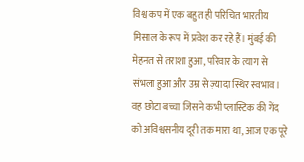विश्व कप में एक बहुत ही परिचित भारतीय मिसाल के रूप में प्रवेश कर रहे हैं। मुंबई की मेहनत से तराशा हुआ, परिवार के त्याग से संभला हुआ और उम्र से ज़्यादा स्थिर स्वभाव। वह छोटा बच्चा जिसने कभी प्लास्टिक की गेंद को अविश्वसनीय दूरी तक मारा था, आज एक पूरे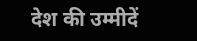देश की उम्मीदें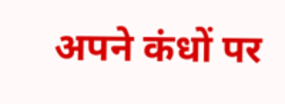अपने कंधों पर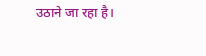उठाने जा रहा है।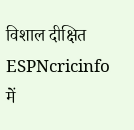विशाल दीक्षित ESPNcricinfo में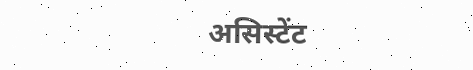असिस्टेंट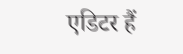एडिटर हैं